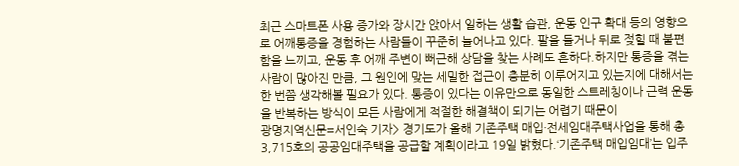최근 스마트폰 사용 증가와 장시간 앉아서 일하는 생활 습관, 운동 인구 확대 등의 영향으로 어깨통증을 경험하는 사람들이 꾸준히 늘어나고 있다. 팔을 들거나 뒤로 젖힐 때 불편함을 느끼고, 운동 후 어깨 주변이 뻐근해 상담을 찾는 사례도 흔하다.하지만 통증을 겪는 사람이 많아진 만큼, 그 원인에 맞는 세밀한 접근이 충분히 이루어지고 있는지에 대해서는 한 번쯤 생각해볼 필요가 있다. 통증이 있다는 이유만으로 동일한 스트레칭이나 근력 운동을 반복하는 방식이 모든 사람에게 적절한 해결책이 되기는 어렵기 때문이
광명지역신문=서인숙 기자> 경기도가 올해 기존주택 매입·전세임대주택사업을 통해 총 3,715호의 공공임대주택을 공급할 계획이라고 19일 밝혔다.‘기존주택 매입임대’는 입주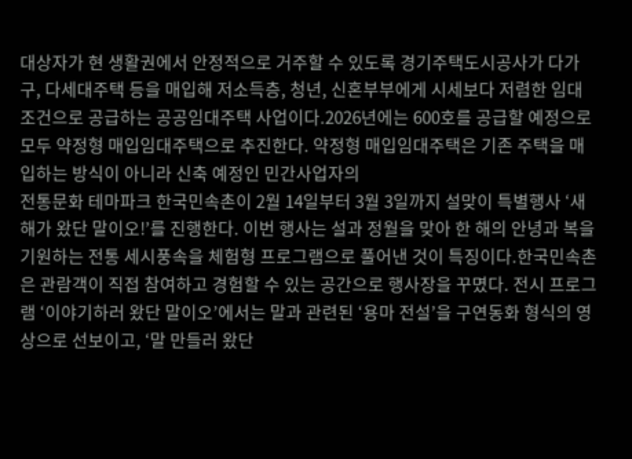대상자가 현 생활권에서 안정적으로 거주할 수 있도록 경기주택도시공사가 다가구, 다세대주택 등을 매입해 저소득층, 청년, 신혼부부에게 시세보다 저렴한 임대 조건으로 공급하는 공공임대주택 사업이다.2026년에는 600호를 공급할 예정으로 모두 약정형 매입임대주택으로 추진한다. 약정형 매입임대주택은 기존 주택을 매입하는 방식이 아니라 신축 예정인 민간사업자의
전통문화 테마파크 한국민속촌이 2월 14일부터 3월 3일까지 설맞이 특별행사 ‘새해가 왔단 말이오!’를 진행한다. 이번 행사는 설과 정월을 맞아 한 해의 안녕과 복을 기원하는 전통 세시풍속을 체험형 프로그램으로 풀어낸 것이 특징이다.한국민속촌은 관람객이 직접 참여하고 경험할 수 있는 공간으로 행사장을 꾸몄다. 전시 프로그램 ‘이야기하러 왔단 말이오’에서는 말과 관련된 ‘용마 전설’을 구연동화 형식의 영상으로 선보이고, ‘말 만들러 왔단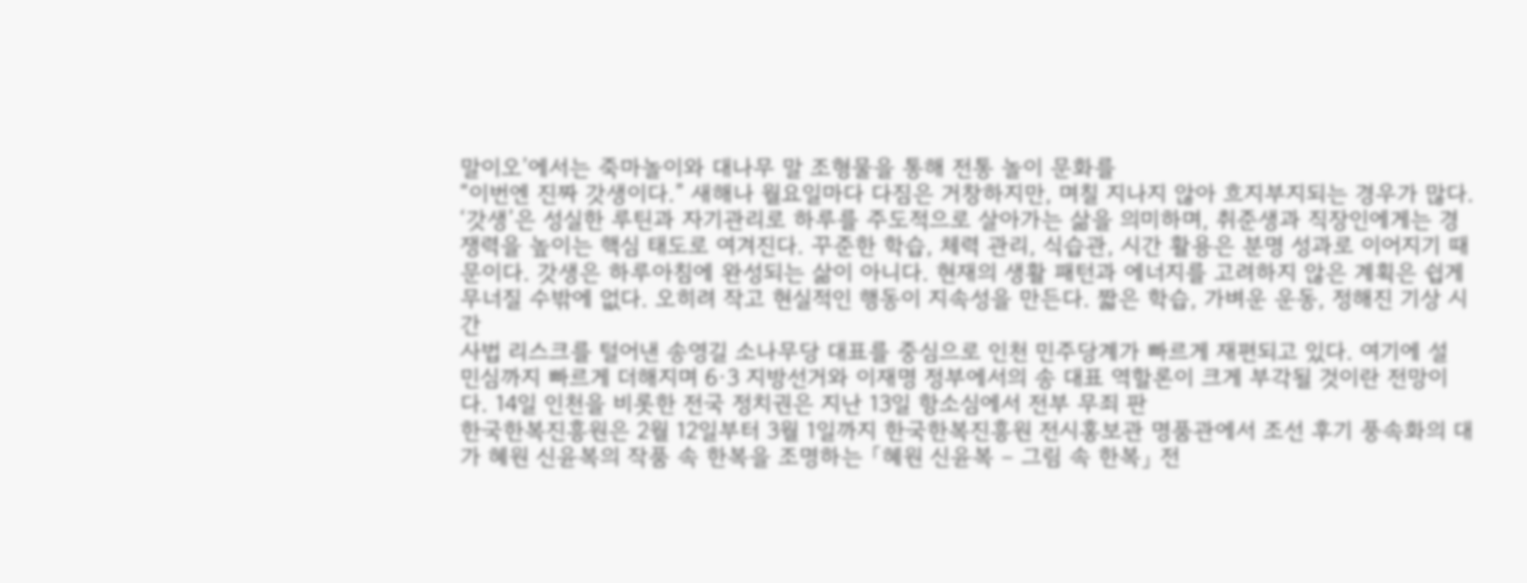말이오’에서는 죽마놀이와 대나무 말 조형물을 통해 전통 놀이 문화를
“이번엔 진짜 갓생이다.” 새해나 월요일마다 다짐은 거창하지만, 며칠 지나지 않아 흐지부지되는 경우가 많다. ‘갓생’은 성실한 루틴과 자기관리로 하루를 주도적으로 살아가는 삶을 의미하며, 취준생과 직장인에게는 경쟁력을 높이는 핵심 태도로 여겨진다. 꾸준한 학습, 체력 관리, 식습관, 시간 활용은 분명 성과로 이어지기 때문이다. 갓생은 하루아침에 완성되는 삶이 아니다. 현재의 생활 패턴과 에너지를 고려하지 않은 계획은 쉽게 무너질 수밖에 없다. 오히려 작고 현실적인 행동이 지속성을 만든다. 짧은 학습, 가벼운 운동, 정해진 기상 시간
사법 리스크를 털어낸 송영길 소나무당 대표를 중심으로 인천 민주당계가 빠르게 재편되고 있다. 여기에 설 민심까지 빠르게 더해지며 6·3 지방선거와 이재명 정부에서의 송 대표 역할론이 크게 부각될 것이란 전망이다. 14일 인천을 비롯한 전국 정치권은 지난 13일 항소심에서 전부 무죄 판
한국한복진흥원은 2월 12일부터 3월 1일까지 한국한복진흥원 전시홍보관 명품관에서 조선 후기 풍속화의 대가 혜원 신윤복의 작품 속 한복을 조명하는 「혜원 신윤복 – 그림 속 한복」 전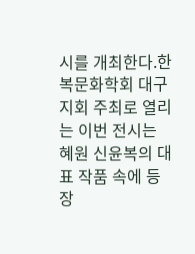시를 개최한다.한복문화학회 대구지회 주최로 열리는 이번 전시는 혜원 신윤복의 대표 작품 속에 등장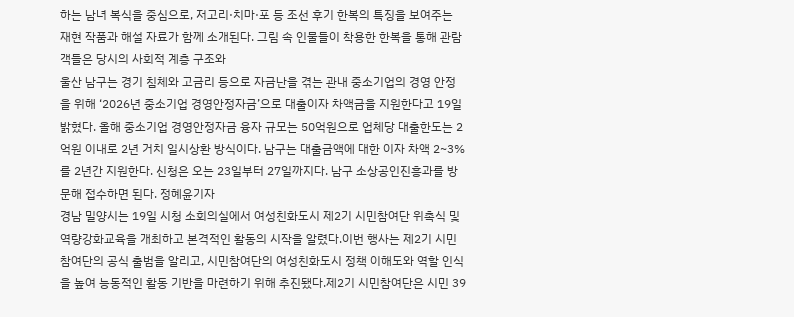하는 남녀 복식을 중심으로, 저고리·치마·포 등 조선 후기 한복의 특징을 보여주는 재현 작품과 해설 자료가 함께 소개된다. 그림 속 인물들이 착용한 한복을 통해 관람객들은 당시의 사회적 계층 구조와
울산 남구는 경기 침체와 고금리 등으로 자금난을 겪는 관내 중소기업의 경영 안정을 위해 ‘2026년 중소기업 경영안정자금’으로 대출이자 차액금을 지원한다고 19일 밝혔다. 올해 중소기업 경영안정자금 융자 규모는 50억원으로 업체당 대출한도는 2억원 이내로 2년 거치 일시상환 방식이다. 남구는 대출금액에 대한 이자 차액 2~3%를 2년간 지원한다. 신청은 오는 23일부터 27일까지다. 남구 소상공인진흥과를 방문해 접수하면 된다. 정혜윤기자
경남 밀양시는 19일 시청 소회의실에서 여성친화도시 제2기 시민참여단 위촉식 및 역량강화교육을 개최하고 본격적인 활동의 시작을 알렸다.이번 행사는 제2기 시민참여단의 공식 출범을 알리고, 시민참여단의 여성친화도시 정책 이해도와 역할 인식을 높여 능동적인 활동 기반을 마련하기 위해 추진됐다.제2기 시민참여단은 시민 39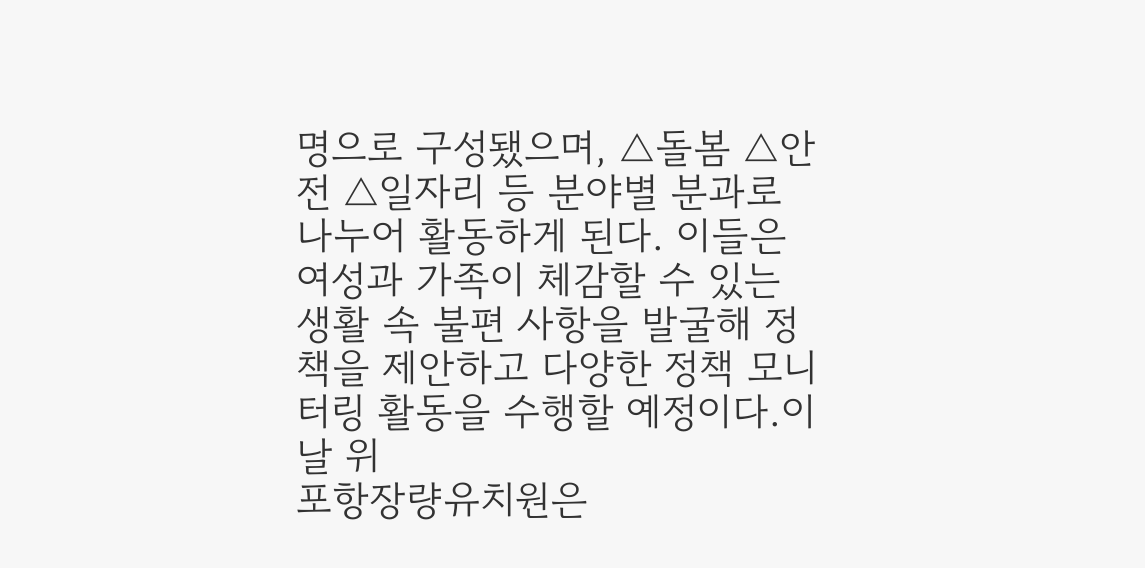명으로 구성됐으며, △돌봄 △안전 △일자리 등 분야별 분과로 나누어 활동하게 된다. 이들은 여성과 가족이 체감할 수 있는 생활 속 불편 사항을 발굴해 정책을 제안하고 다양한 정책 모니터링 활동을 수행할 예정이다.이날 위
포항장량유치원은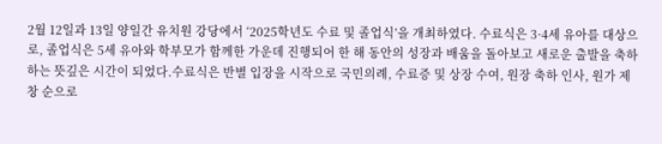2월 12일과 13일 양일간 유치원 강당에서 ‘2025학년도 수료 및 졸업식’을 개최하였다. 수료식은 3·4세 유아를 대상으로, 졸업식은 5세 유아와 학부모가 함께한 가운데 진행되어 한 해 동안의 성장과 배움을 돌아보고 새로운 출발을 축하하는 뜻깊은 시간이 되었다.수료식은 반별 입장을 시작으로 국민의례, 수료증 및 상장 수여, 원장 축하 인사, 원가 제창 순으로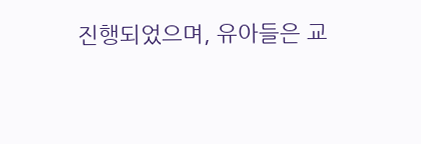진행되었으며, 유아들은 교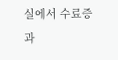실에서 수료증과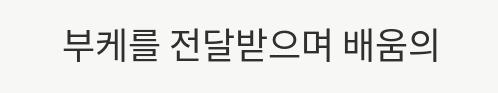부케를 전달받으며 배움의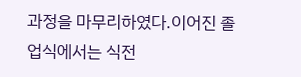과정을 마무리하였다.이어진 졸업식에서는 식전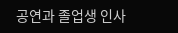공연과 졸업생 인사